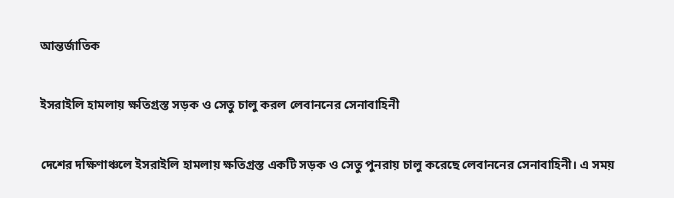আন্তর্জাতিক

ইসরাইলি হামলায় ক্ষতিগ্রস্ত সড়ক ও সেতু চালু করল লেবাননের সেনাবাহিনী

দেশের দক্ষিণাঞ্চলে ইসরাইলি হামলায় ক্ষতিগ্রস্ত একটি সড়ক ও সেতু পুনরায় চালু করেছে লেবাননের সেনাবাহিনী। এ সময়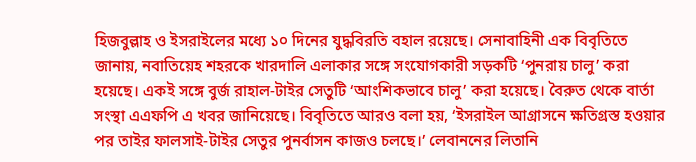হিজবুল্লাহ ও ইসরাইলের মধ্যে ১০ দিনের যুদ্ধবিরতি বহাল রয়েছে। সেনাবাহিনী এক বিবৃতিতে জানায়, নবাতিয়েহ শহরকে খারদালি এলাকার সঙ্গে সংযোগকারী সড়কটি ‘পুনরায় চালু’ করা হয়েছে। একই সঙ্গে বুর্জ রাহাল-টাইর সেতুটি ‘আংশিকভাবে চালু’ করা হয়েছে। বৈরুত থেকে বার্তা সংস্থা এএফপি এ খবর জানিয়েছে। বিবৃতিতে আরও বলা হয়, ‘ইসরাইল আগ্রাসনে ক্ষতিগ্রস্ত হওয়ার পর তাইর ফালসাই-টাইর সেতুর পুনর্বাসন কাজও চলছে।’ লেবাননের লিতানি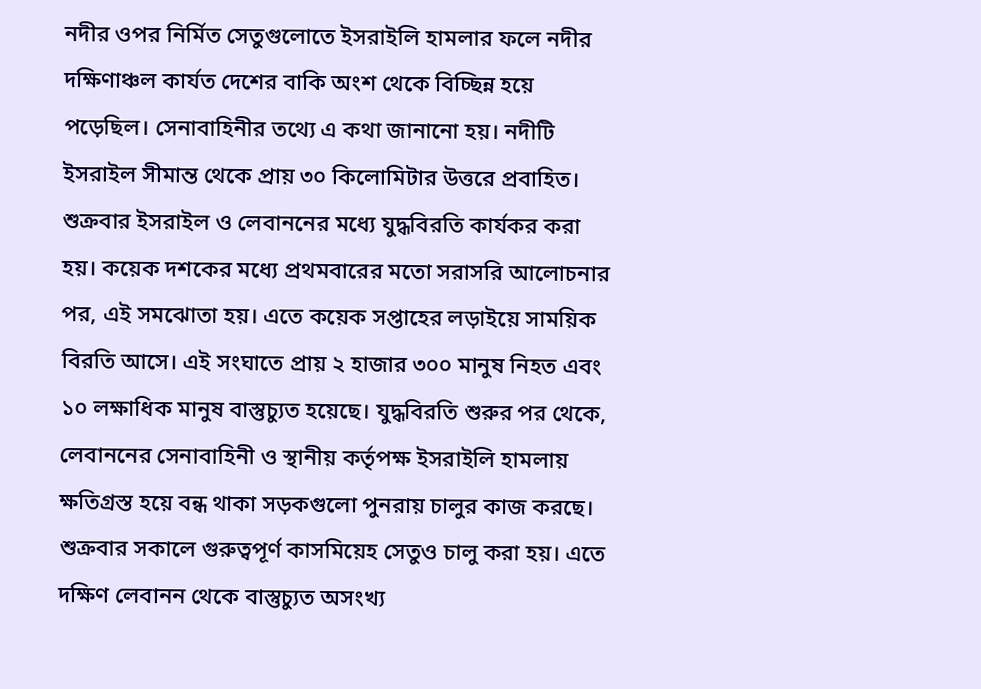নদীর ওপর নির্মিত সেতুগুলোতে ইসরাইলি হামলার ফলে নদীর দক্ষিণাঞ্চল কার্যত দেশের বাকি অংশ থেকে বিচ্ছিন্ন হয়ে পড়েছিল। সেনাবাহিনীর তথ্যে এ কথা জানানো হয়। নদীটি ইসরাইল সীমান্ত থেকে প্রায় ৩০ কিলোমিটার উত্তরে প্রবাহিত। শুক্রবার ইসরাইল ও লেবাননের মধ্যে যুদ্ধবিরতি কার্যকর করা হয়। কয়েক দশকের মধ্যে প্রথমবারের মতো সরাসরি আলোচনার পর, এই সমঝোতা হয়। এতে কয়েক সপ্তাহের লড়াইয়ে সাময়িক বিরতি আসে। এই সংঘাতে প্রায় ২ হাজার ৩০০ মানুষ নিহত এবং ১০ লক্ষাধিক মানুষ বাস্তুচ্যুত হয়েছে। যুদ্ধবিরতি শুরুর পর থেকে, লেবাননের সেনাবাহিনী ও স্থানীয় কর্তৃপক্ষ ইসরাইলি হামলায় ক্ষতিগ্রস্ত হয়ে বন্ধ থাকা সড়কগুলো পুনরায় চালুর কাজ করছে। শুক্রবার সকালে গুরুত্বপূর্ণ কাসমিয়েহ সেতুও চালু করা হয়। এতে দক্ষিণ লেবানন থেকে বাস্তুচ্যুত অসংখ্য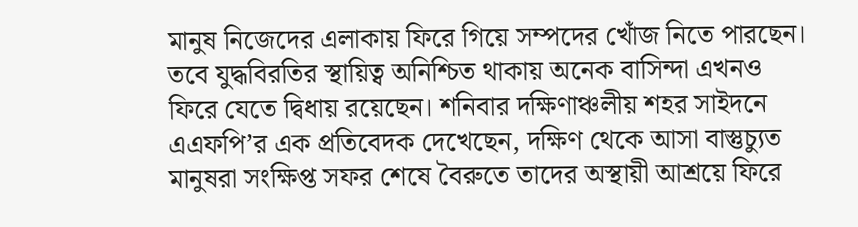মানুষ নিজেদের এলাকায় ফিরে গিয়ে সম্পদের খোঁজ নিতে পারছেন। তবে যুদ্ধবিরতির স্থায়িত্ব অনিশ্চিত থাকায় অনেক বাসিন্দা এখনও ফিরে যেতে দ্বিধায় রয়েছেন। শনিবার দক্ষিণাঞ্চলীয় শহর সাইদনে এএফপি’র এক প্রতিবেদক দেখেছেন, দক্ষিণ থেকে আসা বাস্তুচ্যুত মানুষরা সংক্ষিপ্ত সফর শেষে বৈরুতে তাদের অস্থায়ী আশ্রয়ে ফিরে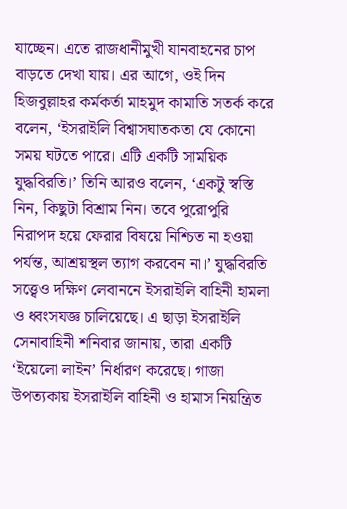যাচ্ছেন। এতে রাজধানীমুখী যানবাহনের চাপ বাড়তে দেখা যায়। এর আগে, ওই দিন হিজবুল্লাহর কর্মকর্তা মাহমুদ কামাতি সতর্ক করে বলেন, ‘ইসরাইলি বিশ্বাসঘাতকতা যে কোনো সময় ঘটতে পারে। এটি একটি সাময়িক যুদ্ধবিরতি।’ তিনি আরও বলেন, ‘একটু স্বস্তি নিন, কিছুটা বিশ্রাম নিন। তবে পুরোপুরি নিরাপদ হয়ে ফেরার বিষয়ে নিশ্চিত না হওয়া পর্যন্ত, আশ্রয়স্থল ত্যাগ করবেন না।’ যুদ্ধবিরতি সত্ত্বেও দক্ষিণ লেবাননে ইসরাইলি বাহিনী হামলা ও ধ্বংসযজ্ঞ চালিয়েছে। এ ছাড়া ইসরাইলি সেনাবাহিনী শনিবার জানায়, তারা একটি ‘ইয়েলো লাইন’ নির্ধারণ করেছে। গাজা উপত্যকায় ইসরাইলি বাহিনী ও হামাস নিয়ন্ত্রিত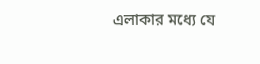এলাকার মধ্যে যে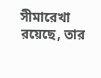সীমারেখা রয়েছে, তার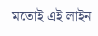মতোই এই লাইন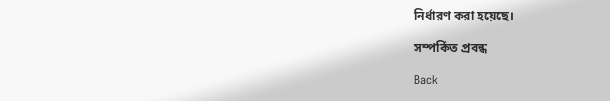নির্ধারণ করা হয়েছে।

সম্পর্কিত প্রবন্ধ

Back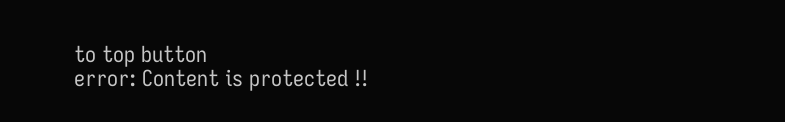to top button
error: Content is protected !!